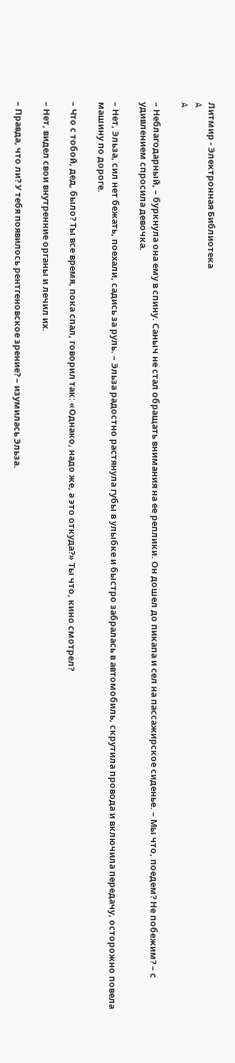Литмир - Электронная Библиотека
A
A

– Неблагодарный, – буркнула она ему в спину. Саныч не стал обращать внимания на ее реплики. Он дошел до пикапа и сел на пассажирское сиденье. – Мы что, поедем? Не побежим? – с удивлением спросила девочка.

– Нет, Эльза, сил нет бежать, поехали, садись за руль. – Эльза радостно растянула губы в улыбке и быстро забралась в автомобиль, скрутила провода и включила передачу, осторожно повела машину по дороге.

– Что с тобой, дед, было? Ты все время, пока спал, говорил так: «Однако, надо же, а это откуда?» Ты что, кино смотрел?

– Нет, видел свои внутренние органы и лечил их.

– Правда, что ли? У тебя появилось рентгеновское зрение? – изумилась Эльза.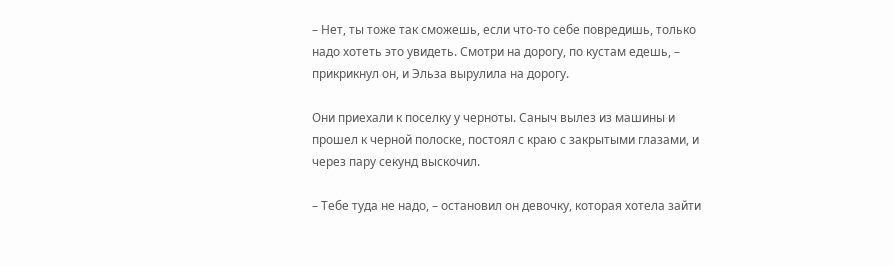– Нет, ты тоже так сможешь, если что-то себе повредишь, только надо хотеть это увидеть. Смотри на дорогу, по кустам едешь, – прикрикнул он, и Эльза вырулила на дорогу.

Они приехали к поселку у черноты. Саныч вылез из машины и прошел к черной полоске, постоял с краю с закрытыми глазами, и через пару секунд выскочил.

– Тебе туда не надо, – остановил он девочку, которая хотела зайти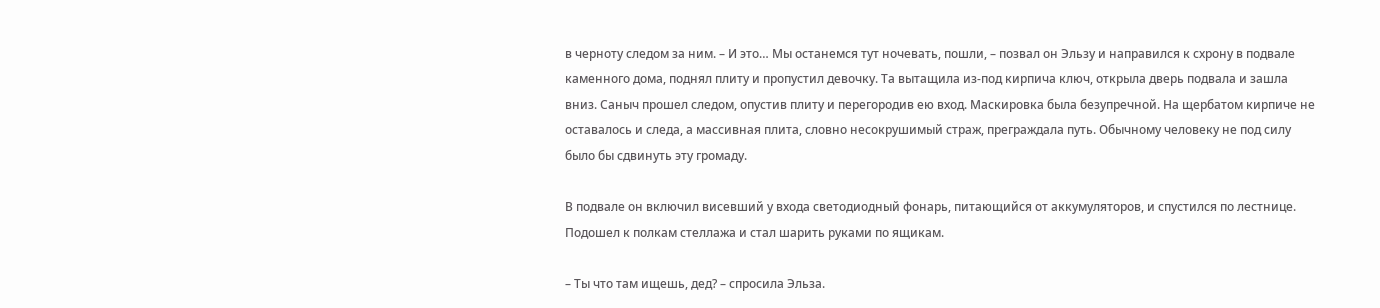в черноту следом за ним. – И это… Мы останемся тут ночевать, пошли, – позвал он Эльзу и направился к схрону в подвале каменного дома, поднял плиту и пропустил девочку. Та вытащила из-под кирпича ключ, открыла дверь подвала и зашла вниз. Саныч прошел следом, опустив плиту и перегородив ею вход. Маскировка была безупречной. На щербатом кирпиче не оставалось и следа, а массивная плита, словно несокрушимый страж, преграждала путь. Обычному человеку не под силу было бы сдвинуть эту громаду.

В подвале он включил висевший у входа светодиодный фонарь, питающийся от аккумуляторов, и спустился по лестнице. Подошел к полкам стеллажа и стал шарить руками по ящикам.

– Ты что там ищешь, дед? – спросила Эльза.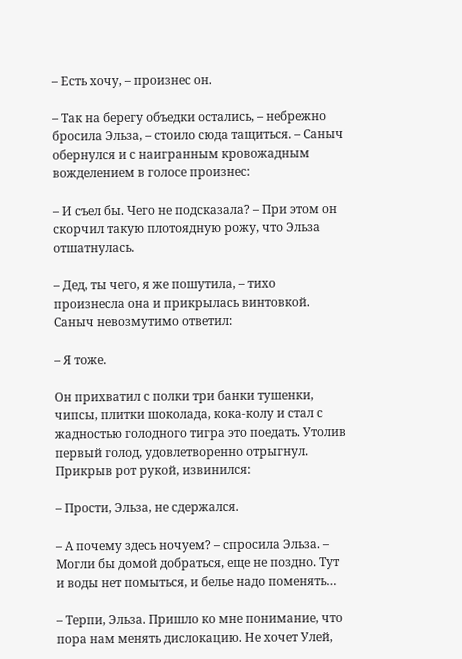– Есть хочу, – произнес он.

– Так на берегу объедки остались, – небрежно бросила Эльза, – стоило сюда тащиться. – Саныч обернулся и с наигранным кровожадным вожделением в голосе произнес:

– И съел бы. Чего не подсказала? – При этом он скорчил такую плотоядную рожу, что Эльза отшатнулась.

– Дед, ты чего, я же пошутила, – тихо произнесла она и прикрылась винтовкой. Саныч невозмутимо ответил:

– Я тоже.

Он прихватил с полки три банки тушенки, чипсы, плитки шоколада, кока-колу и стал с жадностью голодного тигра это поедать. Утолив первый голод, удовлетворенно отрыгнул. Прикрыв рот рукой, извинился:

– Прости, Эльза, не сдержался.

– А почему здесь ночуем? – спросила Эльза. – Могли бы домой добраться, еще не поздно. Тут и воды нет помыться, и белье надо поменять…

– Терпи, Эльза. Пришло ко мне понимание, что пора нам менять дислокацию. Не хочет Улей,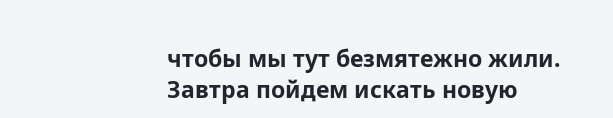чтобы мы тут безмятежно жили. Завтра пойдем искать новую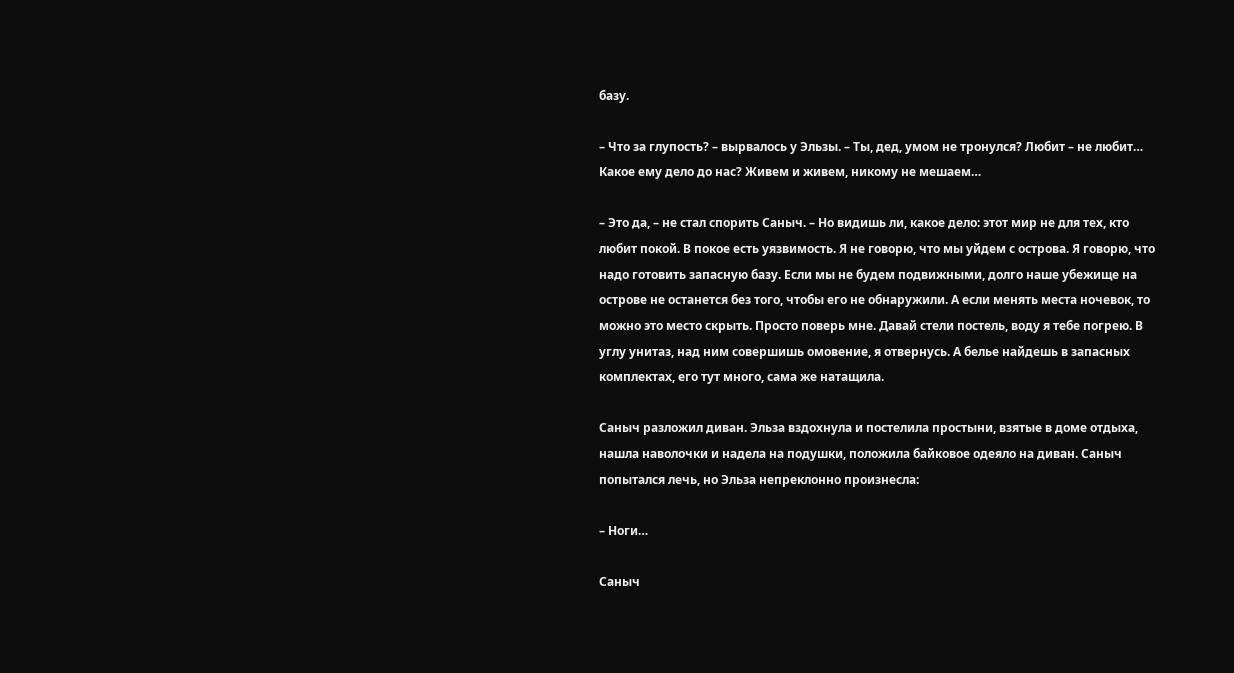базу.

– Что за глупость? – вырвалось у Эльзы. – Ты, дед, умом не тронулся? Любит – не любит… Какое ему дело до нас? Живем и живем, никому не мешаем…

– Это да, – не стал спорить Саныч. – Но видишь ли, какое дело: этот мир не для тех, кто любит покой. В покое есть уязвимость. Я не говорю, что мы уйдем с острова. Я говорю, что надо готовить запасную базу. Если мы не будем подвижными, долго наше убежище на острове не останется без того, чтобы его не обнаружили. А если менять места ночевок, то можно это место скрыть. Просто поверь мне. Давай стели постель, воду я тебе погрею. В углу унитаз, над ним совершишь омовение, я отвернусь. А белье найдешь в запасных комплектах, его тут много, сама же натащила.

Саныч разложил диван. Эльза вздохнула и постелила простыни, взятые в доме отдыха, нашла наволочки и надела на подушки, положила байковое одеяло на диван. Саныч попытался лечь, но Эльза непреклонно произнесла:

– Ноги…

Саныч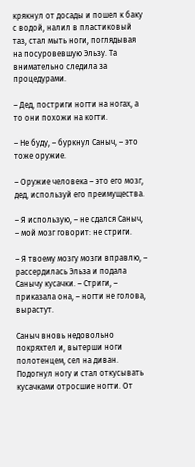крякнул от досады и пошел к баку с водой, налил в пластиковый таз, стал мыть ноги, поглядывая на посуровевшую Эльзу. Та внимательно следила за процедурами.

– Дед, постриги ногти на ногах, а то они похожи на когти.

– Не буду, – буркнул Саныч, – это тоже оружие.

– Оружие человека – это его мозг, дед, используй его преимущества.

– Я использую, – не сдался Саныч, – мой мозг говорит: не стриги.

– Я твоему мозгу мозги вправлю, – рассердилась Эльза и подала Санычу кусачки. – Стриги, – приказала она, – ногти не голова, вырастут.

Саныч вновь недовольно покряхтел и, вытерши ноги полотенцем, сел на диван. Подогнул ногу и стал откусывать кусачками отросшие ногти. От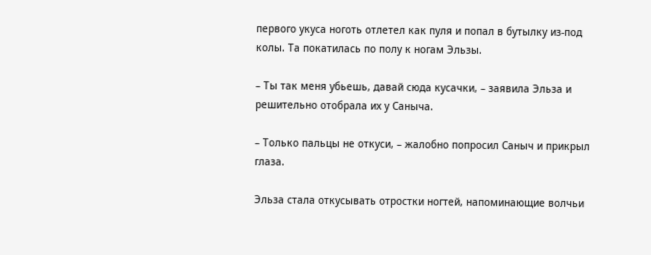первого укуса ноготь отлетел как пуля и попал в бутылку из-под колы. Та покатилась по полу к ногам Эльзы.

– Ты так меня убьешь, давай сюда кусачки, – заявила Эльза и решительно отобрала их у Саныча.

– Только пальцы не откуси, – жалобно попросил Саныч и прикрыл глаза.

Эльза стала откусывать отростки ногтей, напоминающие волчьи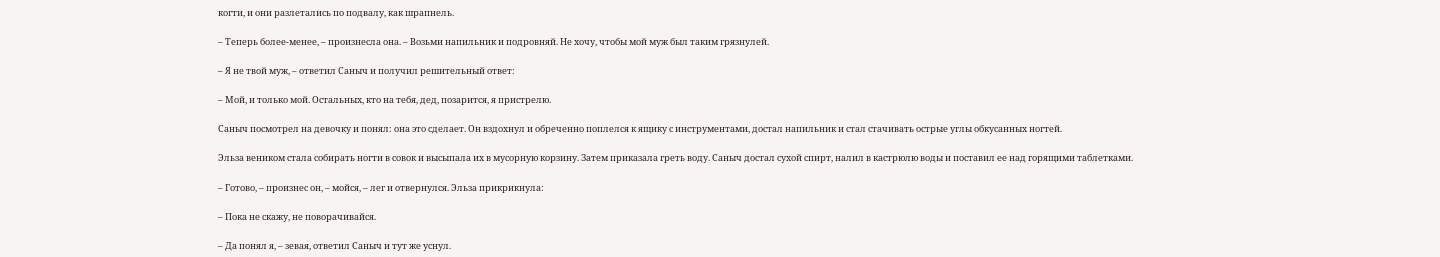когти, и они разлетались по подвалу, как шрапнель.

– Теперь более-менее, – произнесла она. – Возьми напильник и подровняй. Не хочу, чтобы мой муж был таким грязнулей.

– Я не твой муж, – ответил Саныч и получил решительный ответ:

– Мой, и только мой. Остальных, кто на тебя, дед, позарится, я пристрелю.

Саныч посмотрел на девочку и понял: она это сделает. Он вздохнул и обреченно поплелся к ящику с инструментами, достал напильник и стал стачивать острые углы обкусанных ногтей.

Эльза веником стала собирать ногти в совок и высыпала их в мусорную корзину. Затем приказала греть воду. Саныч достал сухой спирт, налил в кастрюлю воды и поставил ее над горящими таблетками.

– Готово, – произнес он, – мойся, – лег и отвернулся. Эльза прикрикнула:

– Пока не скажу, не поворачивайся.

– Да понял я, – зевая, ответил Саныч и тут же уснул.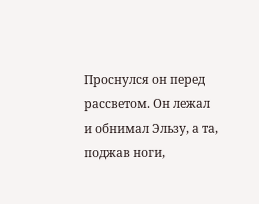Проснулся он перед рассветом. Он лежал и обнимал Эльзу, а та, поджав ноги,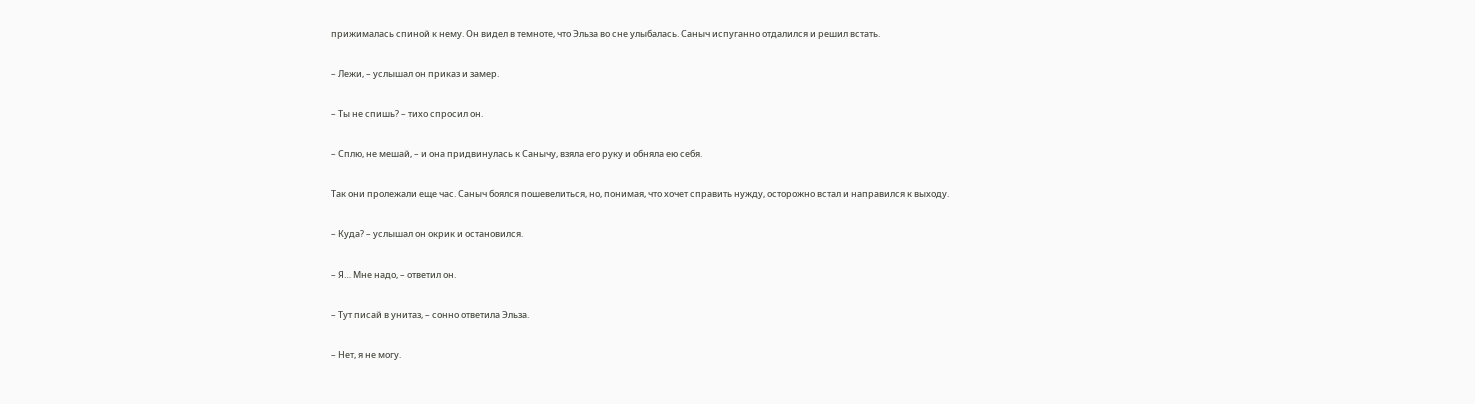прижималась спиной к нему. Он видел в темноте, что Эльза во сне улыбалась. Саныч испуганно отдалился и решил встать.

– Лежи, – услышал он приказ и замер.

– Ты не спишь? – тихо спросил он.

– Сплю, не мешай, – и она придвинулась к Санычу, взяла его руку и обняла ею себя.

Так они пролежали еще час. Саныч боялся пошевелиться, но, понимая, что хочет справить нужду, осторожно встал и направился к выходу.

– Куда? – услышал он окрик и остановился.

– Я… Мне надо, – ответил он.

– Тут писай в унитаз, – сонно ответила Эльза.

– Нет, я не могу.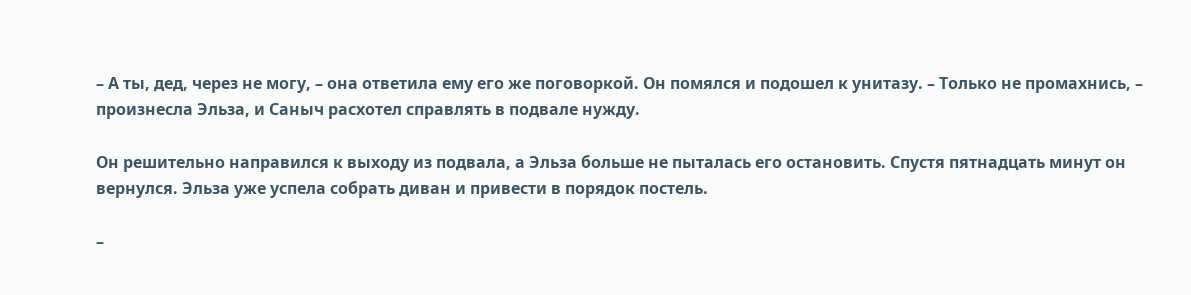– А ты, дед, через не могу, – она ответила ему его же поговоркой. Он помялся и подошел к унитазу. – Только не промахнись, – произнесла Эльза, и Саныч расхотел справлять в подвале нужду.

Он решительно направился к выходу из подвала, а Эльза больше не пыталась его остановить. Спустя пятнадцать минут он вернулся. Эльза уже успела собрать диван и привести в порядок постель.

–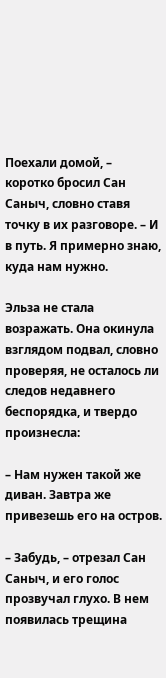Поехали домой, – коротко бросил Сан Саныч, словно ставя точку в их разговоре. – И в путь. Я примерно знаю, куда нам нужно.

Эльза не стала возражать. Она окинула взглядом подвал, словно проверяя, не осталось ли следов недавнего беспорядка, и твердо произнесла:

– Нам нужен такой же диван. Завтра же привезешь его на остров.

– Забудь, – отрезал Сан Саныч, и его голос прозвучал глухо. В нем появилась трещина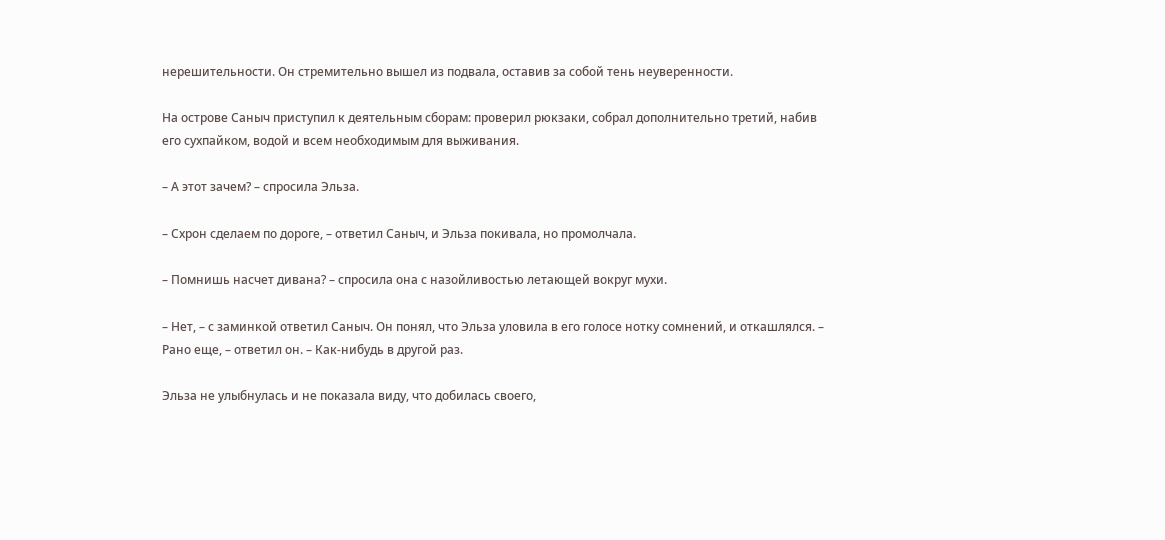нерешительности. Он стремительно вышел из подвала, оставив за собой тень неуверенности.

На острове Саныч приступил к деятельным сборам: проверил рюкзаки, собрал дополнительно третий, набив его сухпайком, водой и всем необходимым для выживания.

– А этот зачем? – спросила Эльза.

– Схрон сделаем по дороге, – ответил Саныч, и Эльза покивала, но промолчала.

– Помнишь насчет дивана? – спросила она с назойливостью летающей вокруг мухи.

– Нет, – с заминкой ответил Саныч. Он понял, что Эльза уловила в его голосе нотку сомнений, и откашлялся. – Рано еще, – ответил он. – Как-нибудь в другой раз.

Эльза не улыбнулась и не показала виду, что добилась своего,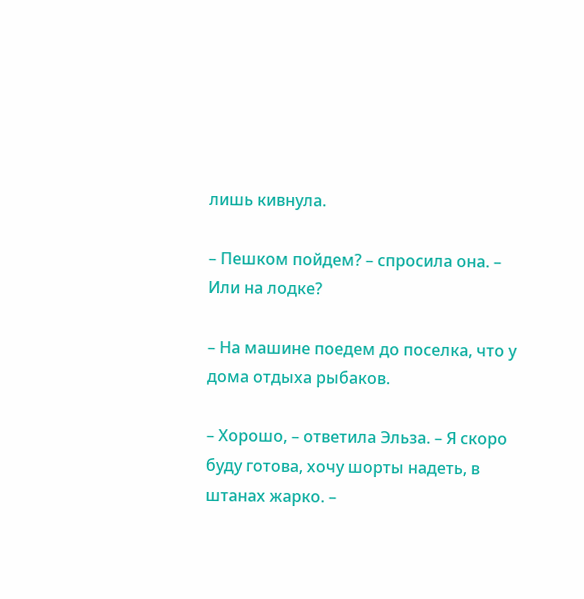лишь кивнула.

– Пешком пойдем? – спросила она. – Или на лодке?

– На машине поедем до поселка, что у дома отдыха рыбаков.

– Хорошо, – ответила Эльза. – Я скоро буду готова, хочу шорты надеть, в штанах жарко. –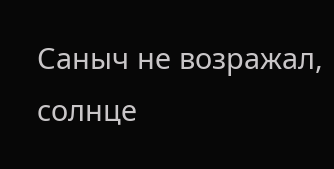Саныч не возражал, солнце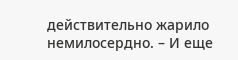действительно жарило немилосердно. – И еще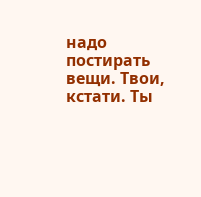надо постирать вещи. Твои, кстати. Ты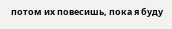потом их повесишь, пока я буду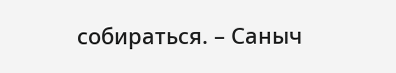собираться. – Саныч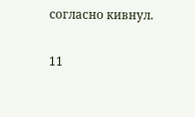согласно кивнул.

11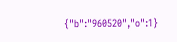{"b":"960520","o":1}